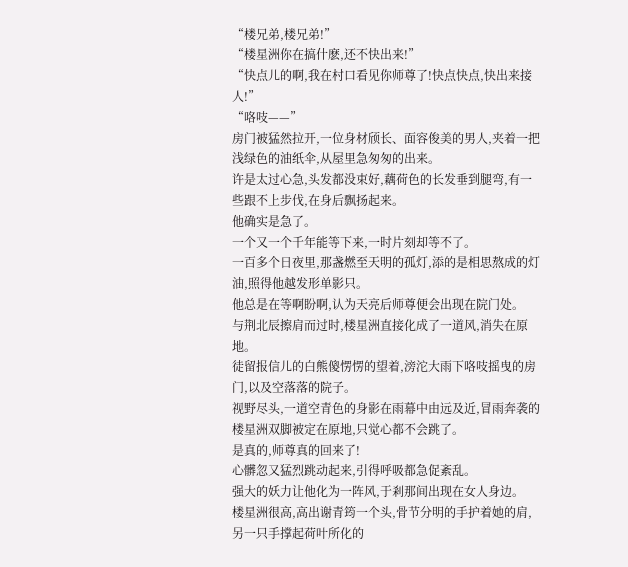“楼兄弟,楼兄弟!”
“楼星洲你在搞什麽,还不快出来!”
“快点儿的啊,我在村口看见你师尊了!快点快点,快出来接人!”
“咯吱——”
房门被猛然拉开,一位身材颀长、面容俊美的男人,夹着一把浅绿色的油纸伞,从屋里急匆匆的出来。
许是太过心急,头发都没束好,藕荷色的长发垂到腿弯,有一些跟不上步伐,在身后飘扬起来。
他确实是急了。
一个又一个千年能等下来,一时片刻却等不了。
一百多个日夜里,那盏燃至天明的孤灯,添的是相思熬成的灯油,照得他越发形单影只。
他总是在等啊盼啊,认为天亮后师尊便会出现在院门处。
与荆北辰擦肩而过时,楼星洲直接化成了一道风,消失在原地。
徒留报信儿的白熊傻愣愣的望着,滂沱大雨下咯吱摇曳的房门,以及空落落的院子。
视野尽头,一道空青色的身影在雨幕中由远及近,冒雨奔袭的楼星洲双脚被定在原地,只觉心都不会跳了。
是真的,师尊真的回来了!
心髒忽又猛烈跳动起来,引得呼吸都急促紊乱。
强大的妖力让他化为一阵风,于剎那间出现在女人身边。
楼星洲很高,高出谢青筠一个头,骨节分明的手护着她的肩,另一只手撑起荷叶所化的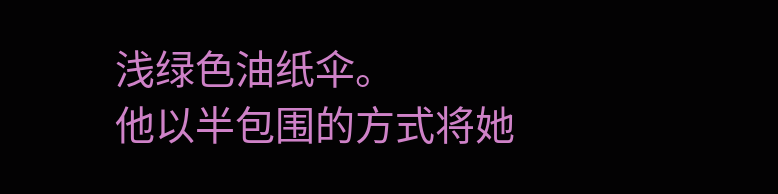浅绿色油纸伞。
他以半包围的方式将她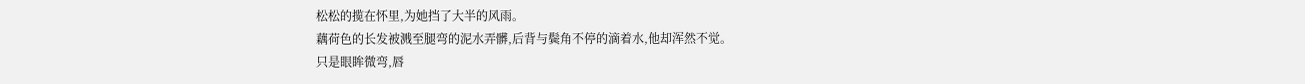松松的揽在怀里,为她挡了大半的风雨。
藕荷色的长发被溅至腿弯的泥水弄髒,后背与鬓角不停的滴着水,他却浑然不觉。
只是眼眸微弯,唇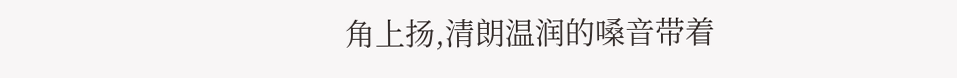角上扬,清朗温润的嗓音带着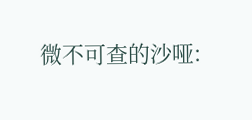微不可查的沙哑: